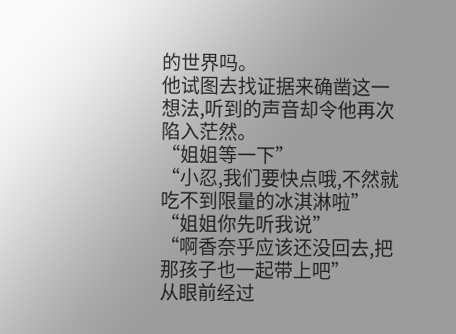的世界吗。
他试图去找证据来确凿这一想法,听到的声音却令他再次陷入茫然。
“姐姐等一下”
“小忍,我们要快点哦,不然就吃不到限量的冰淇淋啦”
“姐姐你先听我说”
“啊香奈乎应该还没回去,把那孩子也一起带上吧”
从眼前经过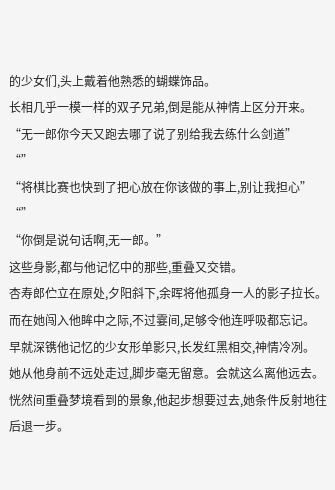的少女们,头上戴着他熟悉的蝴蝶饰品。
长相几乎一模一样的双子兄弟,倒是能从神情上区分开来。
“无一郎你今天又跑去哪了说了别给我去练什么剑道”
“”
“将棋比赛也快到了把心放在你该做的事上,别让我担心”
“”
“你倒是说句话啊,无一郎。”
这些身影,都与他记忆中的那些,重叠又交错。
杏寿郎伫立在原处,夕阳斜下,余晖将他孤身一人的影子拉长。
而在她闯入他眸中之际,不过霎间,足够令他连呼吸都忘记。
早就深镌他记忆的少女形单影只,长发红黑相交,神情冷冽。
她从他身前不远处走过,脚步毫无留意。会就这么离他远去。
恍然间重叠梦境看到的景象,他起步想要过去,她条件反射地往后退一步。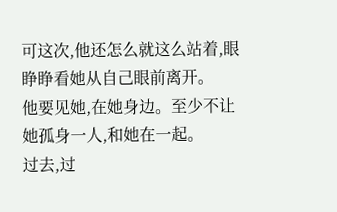可这次,他还怎么就这么站着,眼睁睁看她从自己眼前离开。
他要见她,在她身边。至少不让她孤身一人,和她在一起。
过去,过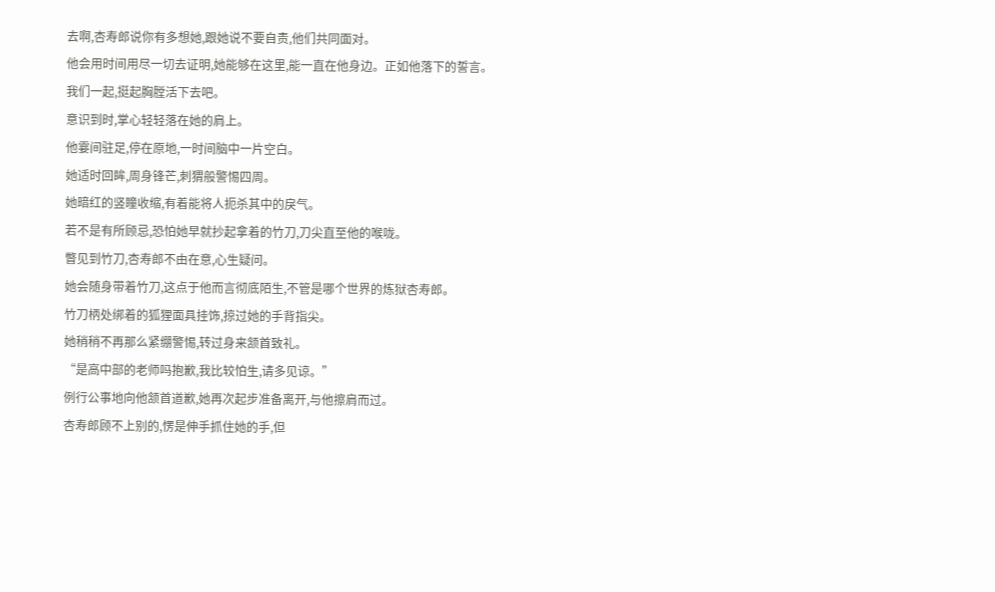去啊,杏寿郎说你有多想她,跟她说不要自责,他们共同面对。
他会用时间用尽一切去证明,她能够在这里,能一直在他身边。正如他落下的誓言。
我们一起,挺起胸膛活下去吧。
意识到时,掌心轻轻落在她的肩上。
他霎间驻足,停在原地,一时间脑中一片空白。
她适时回眸,周身锋芒,刺猬般警惕四周。
她暗红的竖瞳收缩,有着能将人扼杀其中的戾气。
若不是有所顾忌,恐怕她早就抄起拿着的竹刀,刀尖直至他的喉咙。
瞥见到竹刀,杏寿郎不由在意,心生疑问。
她会随身带着竹刀,这点于他而言彻底陌生,不管是哪个世界的炼狱杏寿郎。
竹刀柄处绑着的狐狸面具挂饰,掠过她的手背指尖。
她稍稍不再那么紧绷警惕,转过身来颔首致礼。
“是高中部的老师吗抱歉,我比较怕生,请多见谅。”
例行公事地向他颔首道歉,她再次起步准备离开,与他擦肩而过。
杏寿郎顾不上别的,愣是伸手抓住她的手,但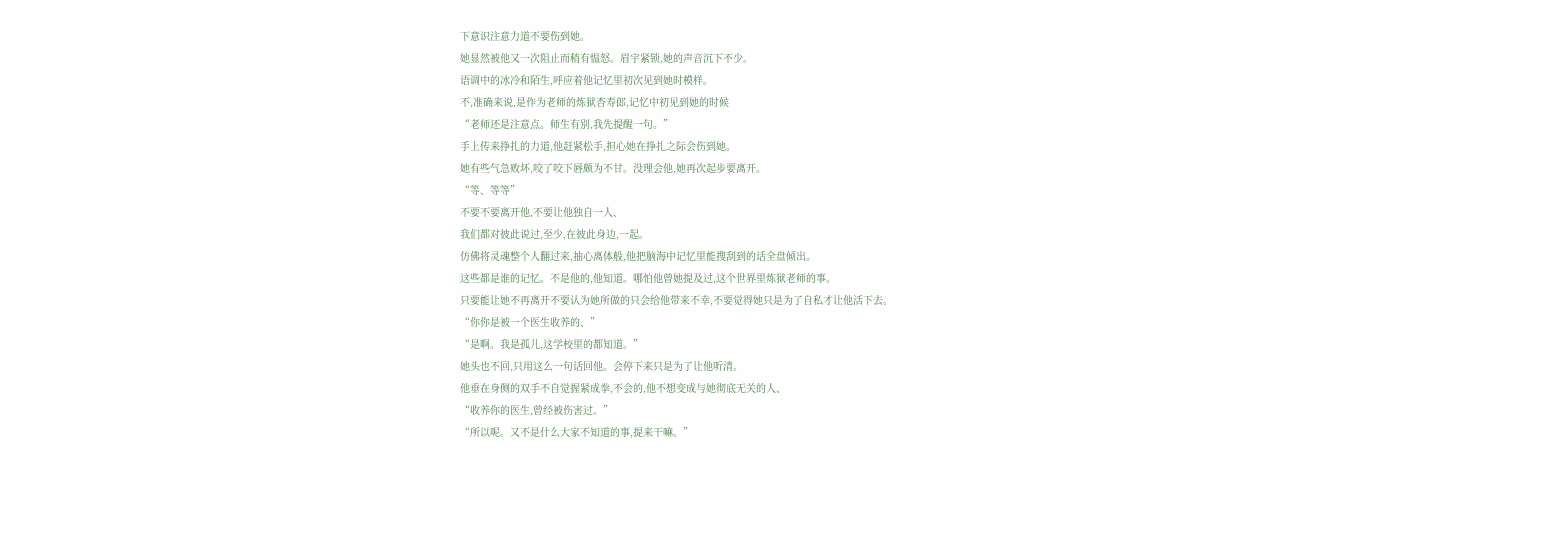下意识注意力道不要伤到她。
她显然被他又一次阻止而稍有愠怒。眉宇紧锁,她的声音沉下不少。
语调中的冰冷和陌生,呼应着他记忆里初次见到她时模样。
不,准确来说,是作为老师的炼狱杏寿郎,记忆中初见到她的时候
“老师还是注意点。师生有别,我先提醒一句。”
手上传来挣扎的力道,他赶紧松手,担心她在挣扎之际会伤到她。
她有些气急败坏,咬了咬下唇颇为不甘。没理会他,她再次起步要离开。
“等、等等”
不要不要离开他,不要让他独自一人、
我们都对彼此说过,至少,在彼此身边,一起。
仿佛将灵魂整个人翻过来,抽心离体般,他把脑海中记忆里能搜刮到的话全盘倾出。
这些都是谁的记忆。不是他的,他知道。哪怕他曾她提及过,这个世界里炼狱老师的事。
只要能让她不再离开不要认为她所做的只会给他带来不幸,不要觉得她只是为了自私才让他活下去。
“你你是被一个医生收养的、”
“是啊。我是孤儿,这学校里的都知道。”
她头也不回,只用这么一句话回他。会停下来只是为了让他听清。
他垂在身侧的双手不自觉握紧成拳,不会的,他不想变成与她彻底无关的人、
“收养你的医生,曾经被伤害过。”
“所以呢。又不是什么大家不知道的事,提来干嘛。”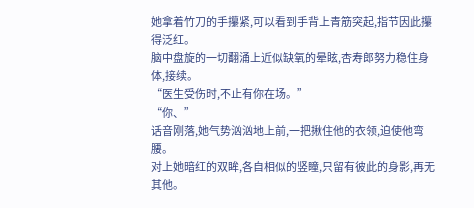她拿着竹刀的手攥紧,可以看到手背上青筋突起,指节因此攥得泛红。
脑中盘旋的一切翻涌上近似缺氧的晕眩,杏寿郎努力稳住身体,接续。
“医生受伤时,不止有你在场。”
“你、”
话音刚落,她气势汹汹地上前,一把揪住他的衣领,迫使他弯腰。
对上她暗红的双眸,各自相似的竖瞳,只留有彼此的身影,再无其他。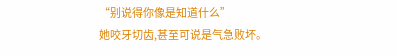“别说得你像是知道什么”
她咬牙切齿,甚至可说是气急败坏。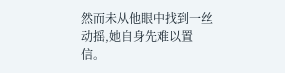然而未从他眼中找到一丝动摇,她自身先难以置信。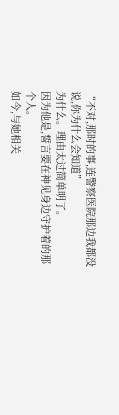“不对,那时的事,连警察医院那边我都没说,你为什么会知道”
为什么。理由太过简单明了。
因为他是,誓言要在神见身边守护着的那个人。
如今,与她相关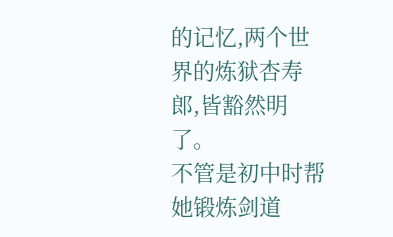的记忆,两个世界的炼狱杏寿郎,皆豁然明了。
不管是初中时帮她锻炼剑道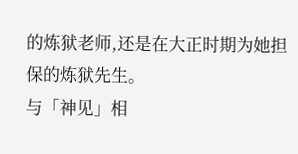的炼狱老师,还是在大正时期为她担保的炼狱先生。
与「神见」相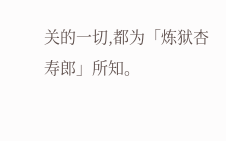关的一切,都为「炼狱杏寿郎」所知。